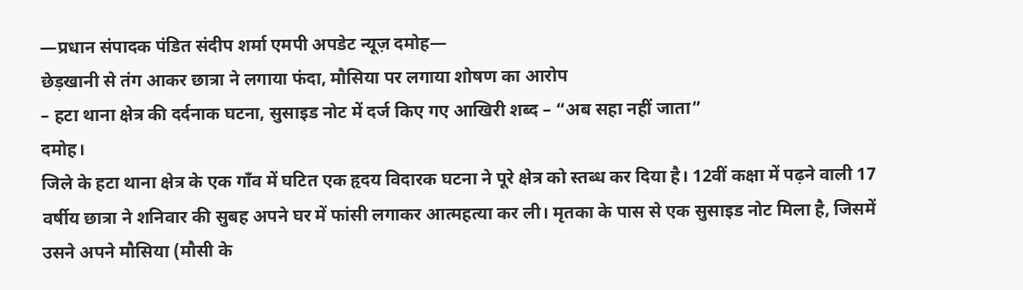—प्रधान संपादक पंडित संदीप शर्मा एमपी अपडेट न्यूज़ दमोह—
छेड़खानी से तंग आकर छात्रा ने लगाया फंदा, मौसिया पर लगाया शोषण का आरोप
– हटा थाना क्षेत्र की दर्दनाक घटना, सुसाइड नोट में दर्ज किए गए आखिरी शब्द – “अब सहा नहीं जाता”
दमोह।
जिले के हटा थाना क्षेत्र के एक गाँव में घटित एक हृदय विदारक घटना ने पूरे क्षेत्र को स्तब्ध कर दिया है। 12वीं कक्षा में पढ़ने वाली 17 वर्षीय छात्रा ने शनिवार की सुबह अपने घर में फांसी लगाकर आत्महत्या कर ली। मृतका के पास से एक सुसाइड नोट मिला है, जिसमें उसने अपने मौसिया (मौसी के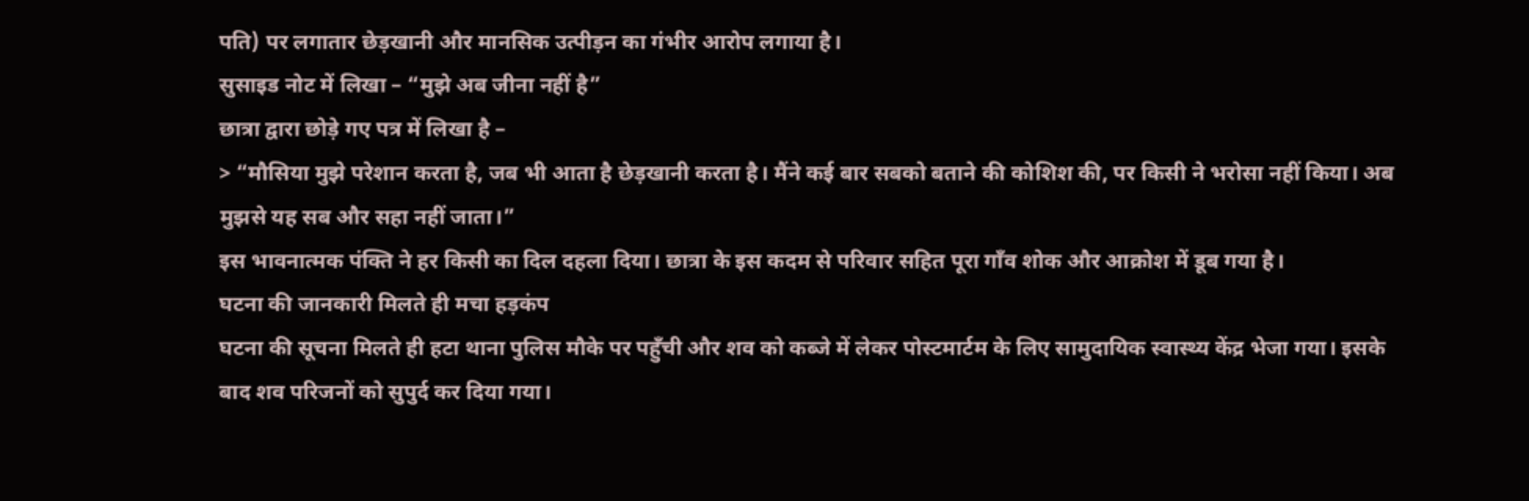पति) पर लगातार छेड़खानी और मानसिक उत्पीड़न का गंभीर आरोप लगाया है।
सुसाइड नोट में लिखा – “मुझे अब जीना नहीं है”
छात्रा द्वारा छोड़े गए पत्र में लिखा है –
> “मौसिया मुझे परेशान करता है, जब भी आता है छेड़खानी करता है। मैंने कई बार सबको बताने की कोशिश की, पर किसी ने भरोसा नहीं किया। अब मुझसे यह सब और सहा नहीं जाता।”
इस भावनात्मक पंक्ति ने हर किसी का दिल दहला दिया। छात्रा के इस कदम से परिवार सहित पूरा गाँव शोक और आक्रोश में डूब गया है।
घटना की जानकारी मिलते ही मचा हड़कंप
घटना की सूचना मिलते ही हटा थाना पुलिस मौके पर पहुँची और शव को कब्जे में लेकर पोस्टमार्टम के लिए सामुदायिक स्वास्थ्य केंद्र भेजा गया। इसके बाद शव परिजनों को सुपुर्द कर दिया गया।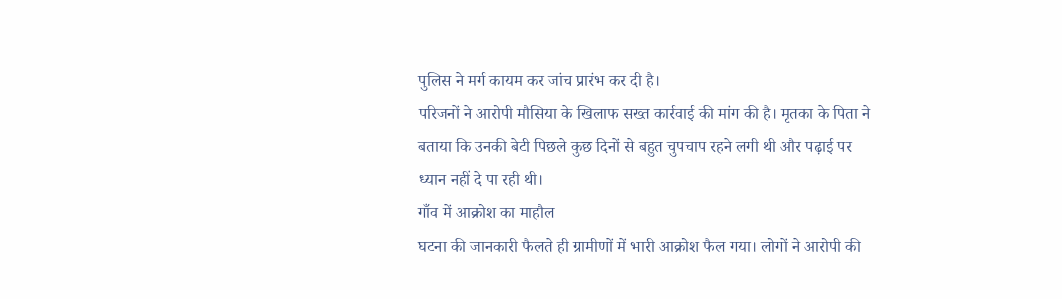पुलिस ने मर्ग कायम कर जांच प्रारंभ कर दी है।
परिजनों ने आरोपी मौसिया के खिलाफ सख्त कार्रवाई की मांग की है। मृतका के पिता ने बताया कि उनकी बेटी पिछले कुछ दिनों से बहुत चुपचाप रहने लगी थी और पढ़ाई पर ध्यान नहीं दे पा रही थी।
गाँव में आक्रोश का माहौल
घटना की जानकारी फैलते ही ग्रामीणों में भारी आक्रोश फैल गया। लोगों ने आरोपी की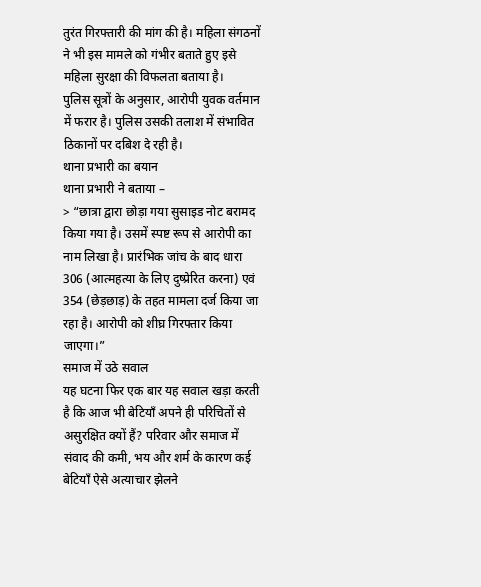तुरंत गिरफ्तारी की मांग की है। महिला संगठनों ने भी इस मामले को गंभीर बताते हुए इसे महिला सुरक्षा की विफलता बताया है।
पुलिस सूत्रों के अनुसार, आरोपी युवक वर्तमान में फरार है। पुलिस उसकी तलाश में संभावित ठिकानों पर दबिश दे रही है।
थाना प्रभारी का बयान
थाना प्रभारी ने बताया –
> “छात्रा द्वारा छोड़ा गया सुसाइड नोट बरामद किया गया है। उसमें स्पष्ट रूप से आरोपी का नाम लिखा है। प्रारंभिक जांच के बाद धारा 306 (आत्महत्या के लिए दुष्प्रेरित करना) एवं 354 (छेड़छाड़) के तहत मामला दर्ज किया जा रहा है। आरोपी को शीघ्र गिरफ्तार किया जाएगा।”
समाज में उठे सवाल
यह घटना फिर एक बार यह सवाल खड़ा करती है कि आज भी बेटियाँ अपने ही परिचितों से असुरक्षित क्यों हैं? परिवार और समाज में संवाद की कमी, भय और शर्म के कारण कई बेटियाँ ऐसे अत्याचार झेलने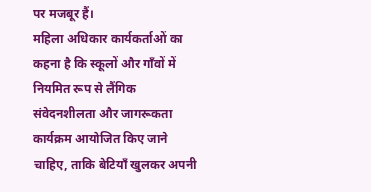पर मजबूर हैं।
महिला अधिकार कार्यकर्ताओं का कहना है कि स्कूलों और गाँवों में नियमित रूप से लैंगिक संवेदनशीलता और जागरूकता कार्यक्रम आयोजित किए जाने चाहिए, ताकि बेटियाँ खुलकर अपनी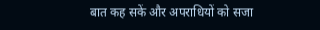बात कह सकें और अपराधियों को सजा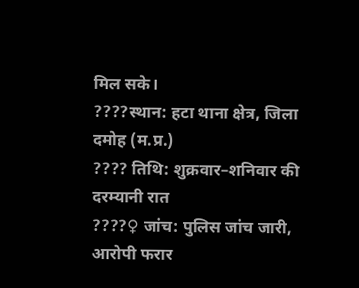मिल सके।
????स्थान: हटा थाना क्षेत्र, जिला दमोह (म.प्र.)
???? तिथि: शुक्रवार–शनिवार की दरम्यानी रात
????♀ जांच: पुलिस जांच जारी, आरोपी फरार